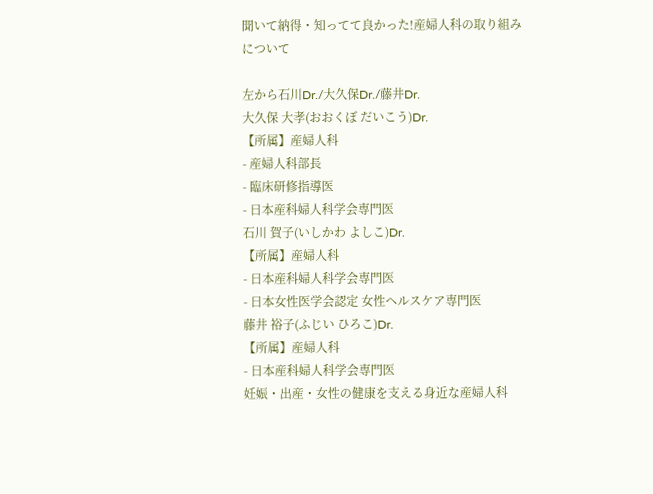聞いて納得・知ってて良かった!産婦人科の取り組みについて

左から石川Dr./大久保Dr./藤井Dr.
大久保 大孝(おおくぼ だいこう)Dr.
【所属】産婦人科
- 産婦人科部長
- 臨床研修指導医
- 日本産科婦人科学会専門医
石川 賀子(いしかわ よしこ)Dr.
【所属】産婦人科
- 日本産科婦人科学会専門医
- 日本女性医学会認定 女性ヘルスケア専門医
藤井 裕子(ふじい ひろこ)Dr.
【所属】産婦人科
- 日本産科婦人科学会専門医
妊娠・出産・女性の健康を支える身近な産婦人科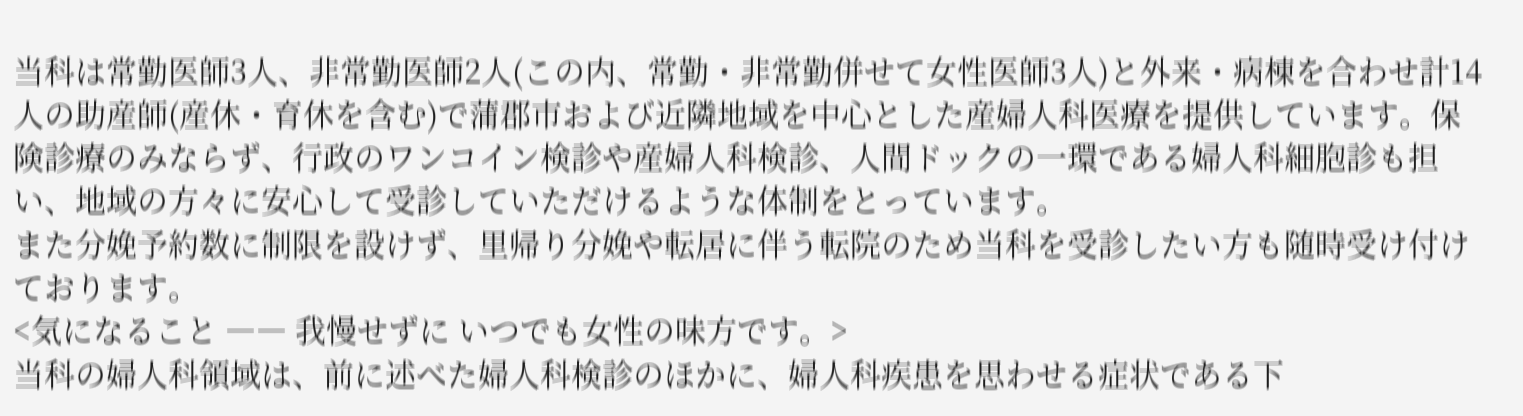当科は常勤医師3人、非常勤医師2人(この内、常勤・非常勤併せて女性医師3人)と外来・病棟を合わせ計14人の助産師(産休・育休を含む)で蒲郡市および近隣地域を中心とした産婦人科医療を提供しています。保険診療のみならず、行政のワンコイン検診や産婦人科検診、人間ドックの一環である婦人科細胞診も担い、地域の方々に安心して受診していただけるような体制をとっています。
また分娩予約数に制限を設けず、里帰り分娩や転居に伴う転院のため当科を受診したい方も随時受け付けております。
<気になること ―― 我慢せずに いつでも女性の味方です。>
当科の婦人科領域は、前に述べた婦人科検診のほかに、婦人科疾患を思わせる症状である下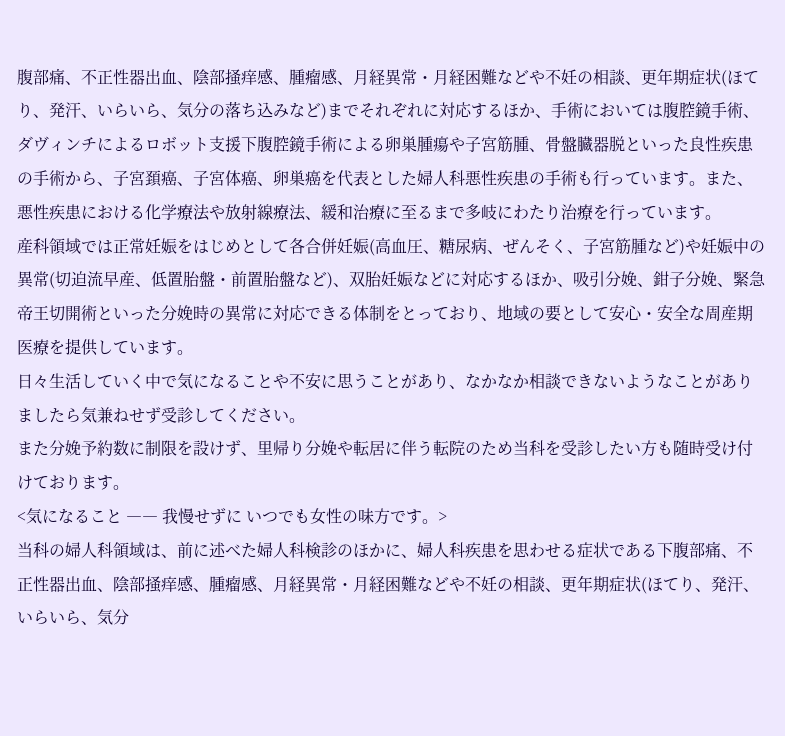腹部痛、不正性器出血、陰部掻痒感、腫瘤感、月経異常・月経困難などや不妊の相談、更年期症状(ほてり、発汗、いらいら、気分の落ち込みなど)までそれぞれに対応するほか、手術においては腹腔鏡手術、ダヴィンチによるロボット支援下腹腔鏡手術による卵巣腫瘍や子宮筋腫、骨盤臓器脱といった良性疾患の手術から、子宮頚癌、子宮体癌、卵巣癌を代表とした婦人科悪性疾患の手術も行っています。また、悪性疾患における化学療法や放射線療法、緩和治療に至るまで多岐にわたり治療を行っています。
産科領域では正常妊娠をはじめとして各合併妊娠(高血圧、糖尿病、ぜんそく、子宮筋腫など)や妊娠中の異常(切迫流早産、低置胎盤・前置胎盤など)、双胎妊娠などに対応するほか、吸引分娩、鉗子分娩、緊急帝王切開術といった分娩時の異常に対応できる体制をとっており、地域の要として安心・安全な周産期医療を提供しています。
日々生活していく中で気になることや不安に思うことがあり、なかなか相談できないようなことがありましたら気兼ねせず受診してください。
また分娩予約数に制限を設けず、里帰り分娩や転居に伴う転院のため当科を受診したい方も随時受け付けております。
<気になること ―― 我慢せずに いつでも女性の味方です。>
当科の婦人科領域は、前に述べた婦人科検診のほかに、婦人科疾患を思わせる症状である下腹部痛、不正性器出血、陰部掻痒感、腫瘤感、月経異常・月経困難などや不妊の相談、更年期症状(ほてり、発汗、いらいら、気分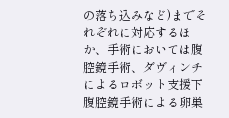の落ち込みなど)までそれぞれに対応するほか、手術においては腹腔鏡手術、ダヴィンチによるロボット支援下腹腔鏡手術による卵巣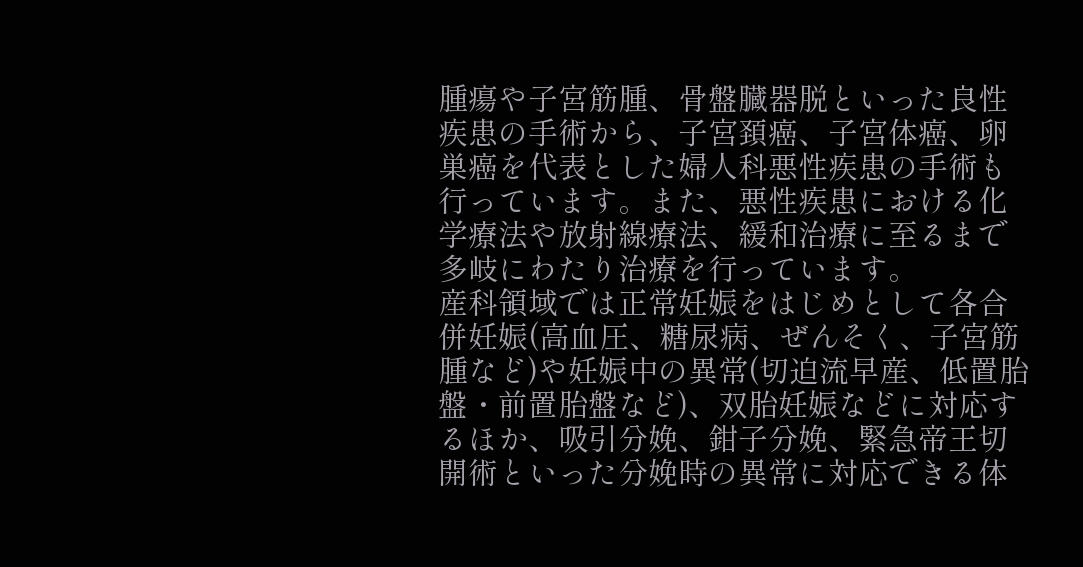腫瘍や子宮筋腫、骨盤臓器脱といった良性疾患の手術から、子宮頚癌、子宮体癌、卵巣癌を代表とした婦人科悪性疾患の手術も行っています。また、悪性疾患における化学療法や放射線療法、緩和治療に至るまで多岐にわたり治療を行っています。
産科領域では正常妊娠をはじめとして各合併妊娠(高血圧、糖尿病、ぜんそく、子宮筋腫など)や妊娠中の異常(切迫流早産、低置胎盤・前置胎盤など)、双胎妊娠などに対応するほか、吸引分娩、鉗子分娩、緊急帝王切開術といった分娩時の異常に対応できる体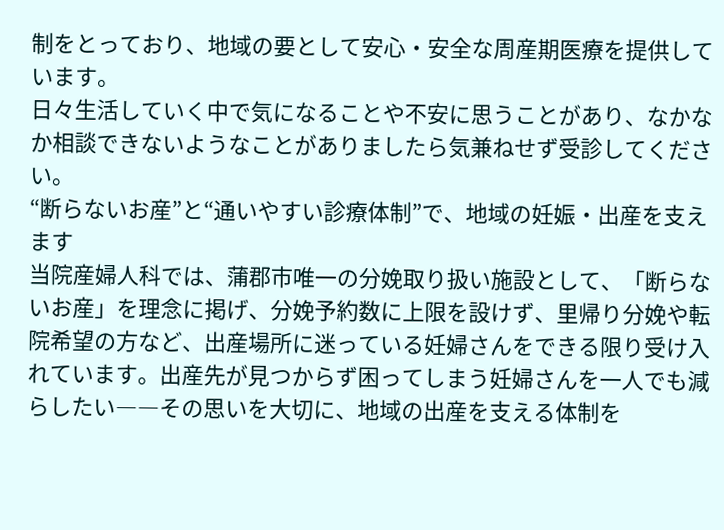制をとっており、地域の要として安心・安全な周産期医療を提供しています。
日々生活していく中で気になることや不安に思うことがあり、なかなか相談できないようなことがありましたら気兼ねせず受診してください。
“断らないお産”と“通いやすい診療体制”で、地域の妊娠・出産を支えます
当院産婦人科では、蒲郡市唯一の分娩取り扱い施設として、「断らないお産」を理念に掲げ、分娩予約数に上限を設けず、里帰り分娩や転院希望の方など、出産場所に迷っている妊婦さんをできる限り受け入れています。出産先が見つからず困ってしまう妊婦さんを一人でも減らしたい――その思いを大切に、地域の出産を支える体制を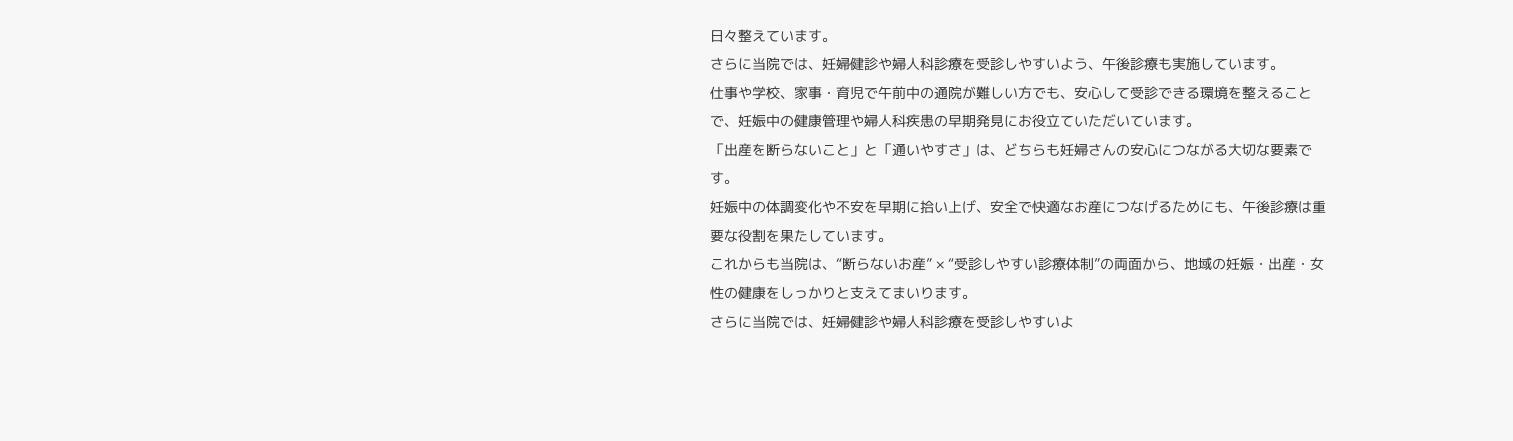日々整えています。
さらに当院では、妊婦健診や婦人科診療を受診しやすいよう、午後診療も実施しています。
仕事や学校、家事・育児で午前中の通院が難しい方でも、安心して受診できる環境を整えることで、妊娠中の健康管理や婦人科疾患の早期発見にお役立ていただいています。
「出産を断らないこと」と「通いやすさ」は、どちらも妊婦さんの安心につながる大切な要素です。
妊娠中の体調変化や不安を早期に拾い上げ、安全で快適なお産につなげるためにも、午後診療は重要な役割を果たしています。
これからも当院は、“断らないお産” × “受診しやすい診療体制”の両面から、地域の妊娠・出産・女性の健康をしっかりと支えてまいります。
さらに当院では、妊婦健診や婦人科診療を受診しやすいよ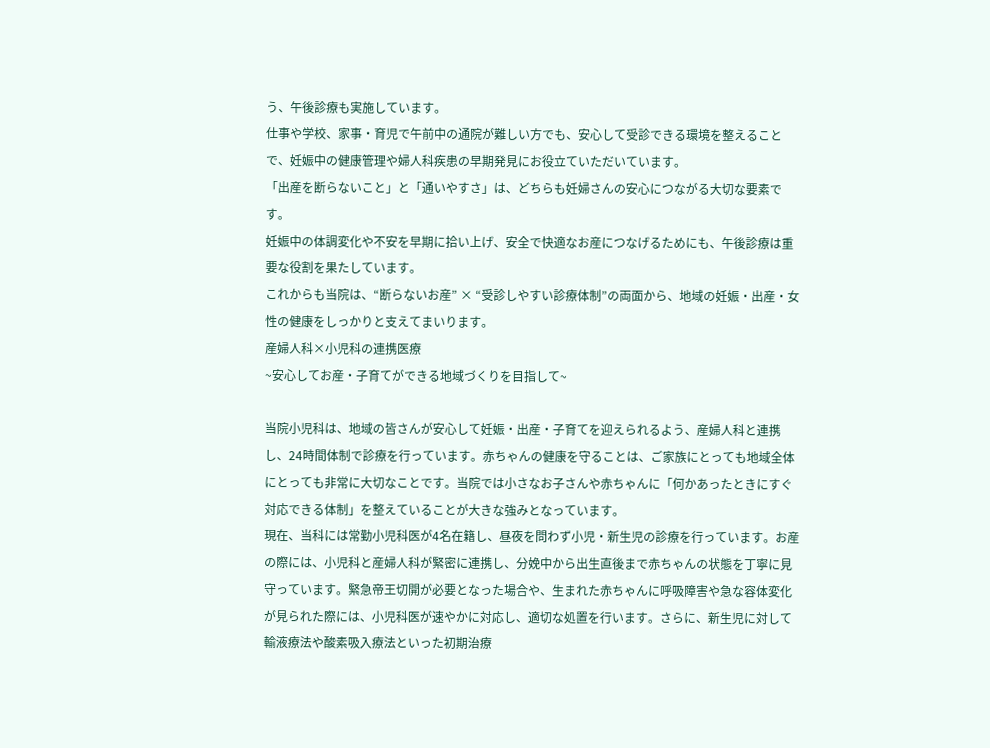う、午後診療も実施しています。
仕事や学校、家事・育児で午前中の通院が難しい方でも、安心して受診できる環境を整えることで、妊娠中の健康管理や婦人科疾患の早期発見にお役立ていただいています。
「出産を断らないこと」と「通いやすさ」は、どちらも妊婦さんの安心につながる大切な要素です。
妊娠中の体調変化や不安を早期に拾い上げ、安全で快適なお産につなげるためにも、午後診療は重要な役割を果たしています。
これからも当院は、“断らないお産” × “受診しやすい診療体制”の両面から、地域の妊娠・出産・女性の健康をしっかりと支えてまいります。
産婦人科×小児科の連携医療
~安心してお産・子育てができる地域づくりを目指して~

当院小児科は、地域の皆さんが安心して妊娠・出産・子育てを迎えられるよう、産婦人科と連携し、24時間体制で診療を行っています。赤ちゃんの健康を守ることは、ご家族にとっても地域全体にとっても非常に大切なことです。当院では小さなお子さんや赤ちゃんに「何かあったときにすぐ対応できる体制」を整えていることが大きな強みとなっています。
現在、当科には常勤小児科医が4名在籍し、昼夜を問わず小児・新生児の診療を行っています。お産の際には、小児科と産婦人科が緊密に連携し、分娩中から出生直後まで赤ちゃんの状態を丁寧に見守っています。緊急帝王切開が必要となった場合や、生まれた赤ちゃんに呼吸障害や急な容体変化が見られた際には、小児科医が速やかに対応し、適切な処置を行います。さらに、新生児に対して輸液療法や酸素吸入療法といった初期治療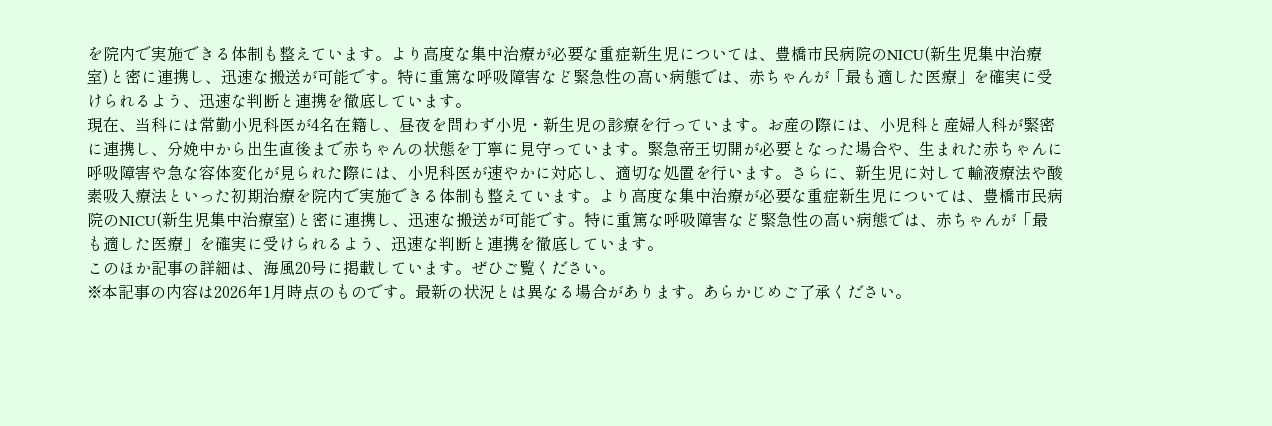を院内で実施できる体制も整えています。より高度な集中治療が必要な重症新生児については、豊橋市民病院のNICU(新生児集中治療室)と密に連携し、迅速な搬送が可能です。特に重篤な呼吸障害など緊急性の高い病態では、赤ちゃんが「最も適した医療」を確実に受けられるよう、迅速な判断と連携を徹底しています。
現在、当科には常勤小児科医が4名在籍し、昼夜を問わず小児・新生児の診療を行っています。お産の際には、小児科と産婦人科が緊密に連携し、分娩中から出生直後まで赤ちゃんの状態を丁寧に見守っています。緊急帝王切開が必要となった場合や、生まれた赤ちゃんに呼吸障害や急な容体変化が見られた際には、小児科医が速やかに対応し、適切な処置を行います。さらに、新生児に対して輸液療法や酸素吸入療法といった初期治療を院内で実施できる体制も整えています。より高度な集中治療が必要な重症新生児については、豊橋市民病院のNICU(新生児集中治療室)と密に連携し、迅速な搬送が可能です。特に重篤な呼吸障害など緊急性の高い病態では、赤ちゃんが「最も適した医療」を確実に受けられるよう、迅速な判断と連携を徹底しています。
このほか記事の詳細は、海風20号に掲載しています。ぜひご覧ください。
※本記事の内容は2026年1月時点のものです。最新の状況とは異なる場合があります。あらかじめご了承ください。